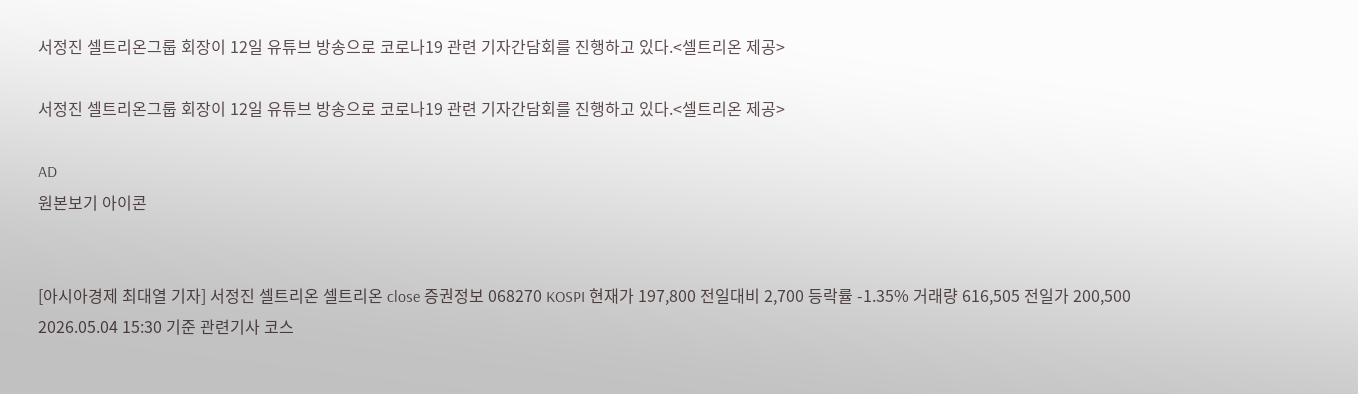서정진 셀트리온그룹 회장이 12일 유튜브 방송으로 코로나19 관련 기자간담회를 진행하고 있다.<셀트리온 제공>

서정진 셀트리온그룹 회장이 12일 유튜브 방송으로 코로나19 관련 기자간담회를 진행하고 있다.<셀트리온 제공>

AD
원본보기 아이콘


[아시아경제 최대열 기자] 서정진 셀트리온 셀트리온 close 증권정보 068270 KOSPI 현재가 197,800 전일대비 2,700 등락률 -1.35% 거래량 616,505 전일가 200,500 2026.05.04 15:30 기준 관련기사 코스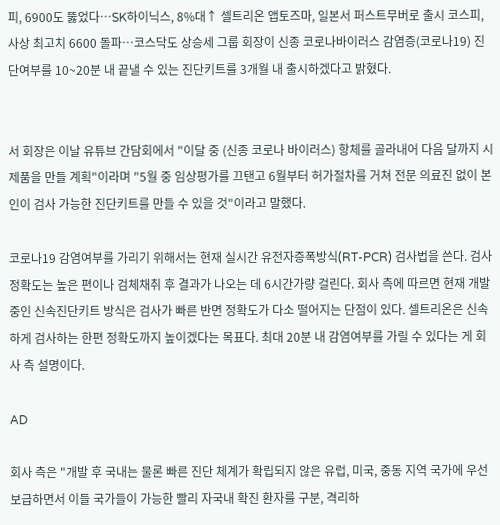피, 6900도 뚫었다…SK하이닉스, 8%대↑ 셀트리온 앱토즈마, 일본서 퍼스트무버로 출시 코스피, 사상 최고치 6600 돌파…코스닥도 상승세 그룹 회장이 신종 코로나바이러스 감염증(코로나19) 진단여부를 10~20분 내 끝낼 수 있는 진단키트를 3개월 내 출시하겠다고 밝혔다.


서 회장은 이날 유튜브 간담회에서 "이달 중 (신종 코로나 바이러스) 항체를 골라내어 다음 달까지 시제품을 만들 계획"이라며 "5월 중 임상평가를 끄탠고 6월부터 허가절차를 거쳐 전문 의료진 없이 본인이 검사 가능한 진단키트를 만들 수 있을 것"이라고 말했다.

코로나19 감염여부를 가리기 위해서는 현재 실시간 유전자증폭방식(RT-PCR) 검사법을 쓴다. 검사정확도는 높은 편이나 검체채취 후 결과가 나오는 데 6시간가량 걸린다. 회사 측에 따르면 현재 개발중인 신속진단키트 방식은 검사가 빠른 반면 정확도가 다소 떨어지는 단점이 있다. 셀트리온은 신속하게 검사하는 한편 정확도까지 높이겠다는 목표다. 최대 20분 내 감염여부를 가릴 수 있다는 게 회사 측 설명이다.

AD

회사 측은 "개발 후 국내는 물론 빠른 진단 체계가 확립되지 않은 유럽, 미국, 중동 지역 국가에 우선 보급하면서 이들 국가들이 가능한 빨리 자국내 확진 환자를 구분, 격리하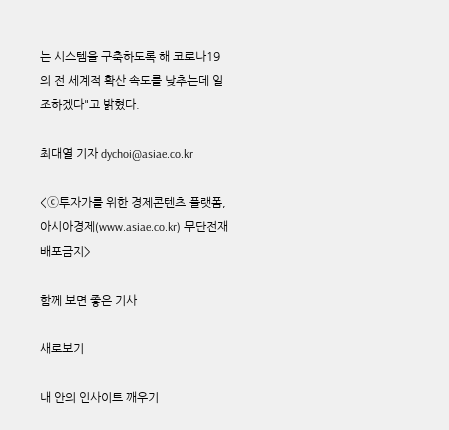는 시스템을 구축하도록 해 코로나19의 전 세계적 확산 속도를 낮추는데 일조하겠다"고 밝혔다.

최대열 기자 dychoi@asiae.co.kr

<ⓒ투자가를 위한 경제콘텐츠 플랫폼, 아시아경제(www.asiae.co.kr) 무단전재 배포금지>

함께 보면 좋은 기사

새로보기

내 안의 인사이트 깨우기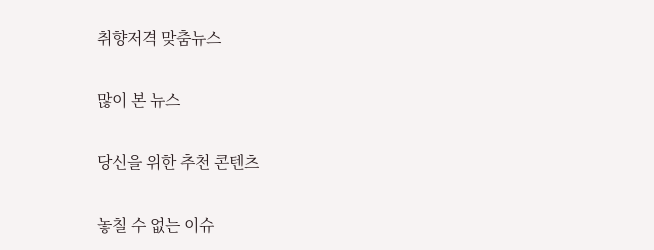취향저격 맞춤뉴스

많이 본 뉴스

당신을 위한 추천 콘텐츠

놓칠 수 없는 이슈